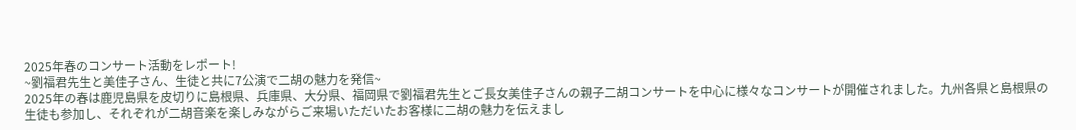2025年春のコンサート活動をレポート!
~劉福君先生と美佳子さん、生徒と共に7公演で二胡の魅力を発信~
2025年の春は鹿児島県を皮切りに島根県、兵庫県、大分県、福岡県で劉福君先生とご長女美佳子さんの親子二胡コンサートを中心に様々なコンサートが開催されました。九州各県と島根県の生徒も参加し、それぞれが二胡音楽を楽しみながらご来場いただいたお客様に二胡の魅力を伝えまし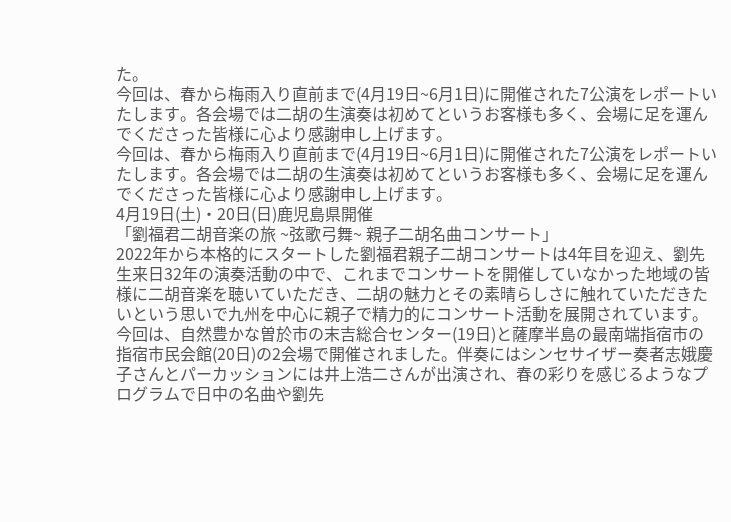た。
今回は、春から梅雨入り直前まで(4月19日~6月1日)に開催された7公演をレポートいたします。各会場では二胡の生演奏は初めてというお客様も多く、会場に足を運んでくださった皆様に心より感謝申し上げます。
今回は、春から梅雨入り直前まで(4月19日~6月1日)に開催された7公演をレポートいたします。各会場では二胡の生演奏は初めてというお客様も多く、会場に足を運んでくださった皆様に心より感謝申し上げます。
4月19日(土)・20日(日)鹿児島県開催
「劉福君二胡音楽の旅 ~弦歌弓舞~ 親子二胡名曲コンサート」
2022年から本格的にスタートした劉福君親子二胡コンサートは4年目を迎え、劉先生来日32年の演奏活動の中で、これまでコンサートを開催していなかった地域の皆様に二胡音楽を聴いていただき、二胡の魅力とその素晴らしさに触れていただきたいという思いで九州を中心に親子で精力的にコンサート活動を展開されています。今回は、自然豊かな曽於市の末吉総合センター(19日)と薩摩半島の最南端指宿市の指宿市民会館(20日)の2会場で開催されました。伴奏にはシンセサイザー奏者志娥慶子さんとパーカッションには井上浩二さんが出演され、春の彩りを感じるようなプログラムで日中の名曲や劉先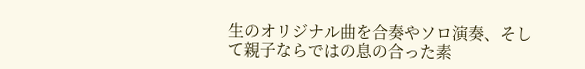生のオリジナル曲を合奏やソロ演奏、そして親子ならではの息の合った素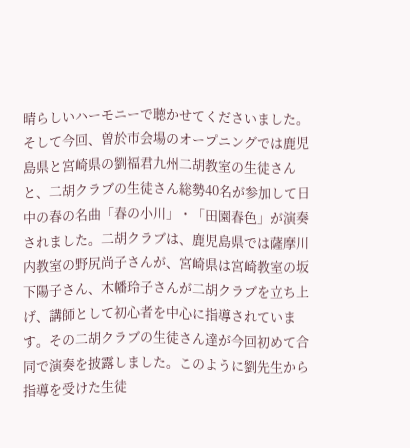晴らしいハーモニーで聴かせてくださいました。
そして今回、曽於市会場のオープニングでは鹿児島県と宮崎県の劉福君九州二胡教室の生徒さんと、二胡クラブの生徒さん総勢40名が参加して日中の春の名曲「春の小川」・「田園春色」が演奏されました。二胡クラブは、鹿児島県では薩摩川内教室の野尻尚子さんが、宮崎県は宮崎教室の坂下陽子さん、木幡玲子さんが二胡クラブを立ち上げ、講師として初心者を中心に指導されています。その二胡クラブの生徒さん達が今回初めて合同で演奏を披露しました。このように劉先生から指導を受けた生徒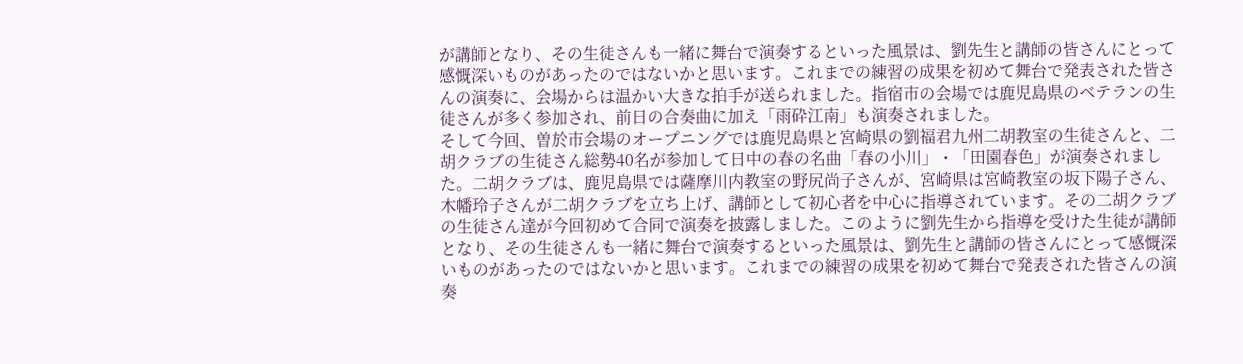が講師となり、その生徒さんも一緒に舞台で演奏するといった風景は、劉先生と講師の皆さんにとって感慨深いものがあったのではないかと思います。これまでの練習の成果を初めて舞台で発表された皆さんの演奏に、会場からは温かい大きな拍手が送られました。指宿市の会場では鹿児島県のベテランの生徒さんが多く参加され、前日の合奏曲に加え「雨砕江南」も演奏されました。
そして今回、曽於市会場のオープニングでは鹿児島県と宮崎県の劉福君九州二胡教室の生徒さんと、二胡クラブの生徒さん総勢40名が参加して日中の春の名曲「春の小川」・「田園春色」が演奏されました。二胡クラブは、鹿児島県では薩摩川内教室の野尻尚子さんが、宮崎県は宮崎教室の坂下陽子さん、木幡玲子さんが二胡クラブを立ち上げ、講師として初心者を中心に指導されています。その二胡クラブの生徒さん達が今回初めて合同で演奏を披露しました。このように劉先生から指導を受けた生徒が講師となり、その生徒さんも一緒に舞台で演奏するといった風景は、劉先生と講師の皆さんにとって感慨深いものがあったのではないかと思います。これまでの練習の成果を初めて舞台で発表された皆さんの演奏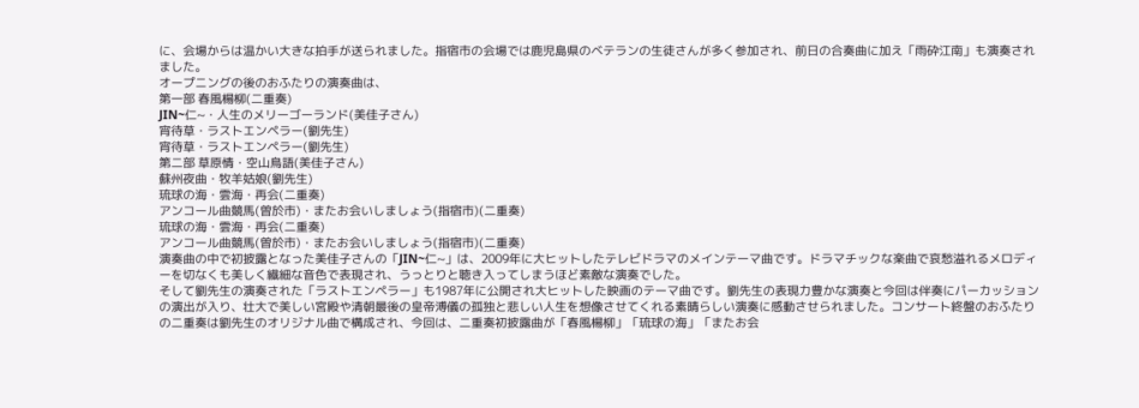に、会場からは温かい大きな拍手が送られました。指宿市の会場では鹿児島県のベテランの生徒さんが多く参加され、前日の合奏曲に加え「雨砕江南」も演奏されました。
オープニングの後のおふたりの演奏曲は、
第一部 春風楊柳(二重奏)
JIN~仁~・人生のメリーゴーランド(美佳子さん)
宵待草・ラストエンペラー(劉先生)
宵待草・ラストエンペラー(劉先生)
第二部 草原情・空山鳥語(美佳子さん)
蘇州夜曲・牧羊姑娘(劉先生)
琉球の海・雲海・再会(二重奏)
アンコール曲競馬(曽於市)・またお会いしましょう(指宿市)(二重奏)
琉球の海・雲海・再会(二重奏)
アンコール曲競馬(曽於市)・またお会いしましょう(指宿市)(二重奏)
演奏曲の中で初披露となった美佳子さんの「JIN~仁~」は、2009年に大ヒットしたテレビドラマのメインテーマ曲です。ドラマチックな楽曲で哀愁溢れるメロディーを切なくも美しく繊細な音色で表現され、うっとりと聴き入ってしまうほど素敵な演奏でした。
そして劉先生の演奏された「ラストエンペラー」も1987年に公開され大ヒットした映画のテーマ曲です。劉先生の表現力豊かな演奏と今回は伴奏にパーカッションの演出が入り、壮大で美しい宮殿や清朝最後の皇帝溥儀の孤独と悲しい人生を想像させてくれる素晴らしい演奏に感動させられました。コンサート終盤のおふたりの二重奏は劉先生のオリジナル曲で構成され、今回は、二重奏初披露曲が「春風楊柳」「琉球の海」「またお会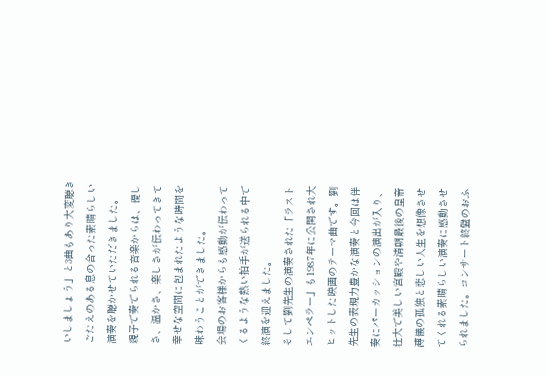いしましょう」と3曲もあり大変聴きごたえのある息の合った素晴らしい演奏を聴かせていただきました。
親子で奏でられる音楽からは、優しさ、温かさ、楽しさが伝わってきて幸せな空間に包まれたような時間を味わうことができました。
会場のお客様からも感動が伝わってくるような熱い拍手が送られる中で終演を迎えました。
そして劉先生の演奏された「ラストエンペラー」も1987年に公開され大ヒットした映画のテーマ曲です。劉先生の表現力豊かな演奏と今回は伴奏にパーカッションの演出が入り、壮大で美しい宮殿や清朝最後の皇帝溥儀の孤独と悲しい人生を想像させてくれる素晴らしい演奏に感動させられました。コンサート終盤のおふ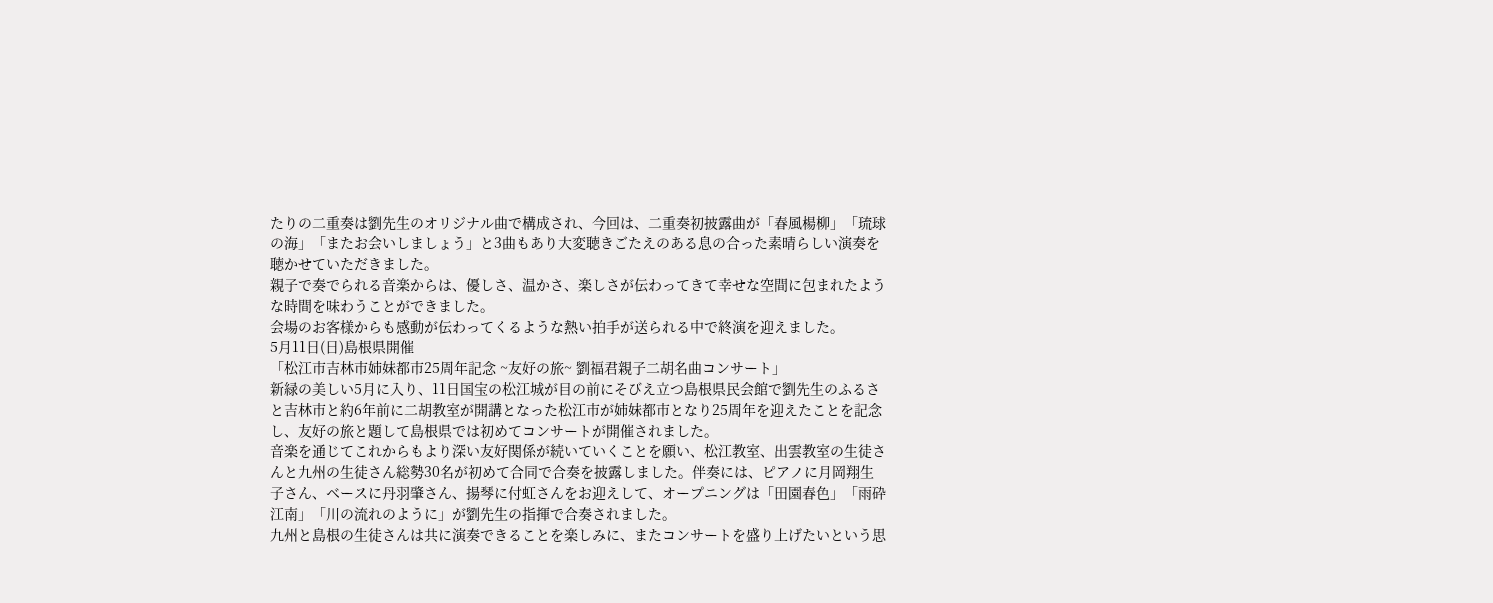たりの二重奏は劉先生のオリジナル曲で構成され、今回は、二重奏初披露曲が「春風楊柳」「琉球の海」「またお会いしましょう」と3曲もあり大変聴きごたえのある息の合った素晴らしい演奏を聴かせていただきました。
親子で奏でられる音楽からは、優しさ、温かさ、楽しさが伝わってきて幸せな空間に包まれたような時間を味わうことができました。
会場のお客様からも感動が伝わってくるような熱い拍手が送られる中で終演を迎えました。
5月11日(日)島根県開催
「松江市吉林市姉妹都市25周年記念 ~友好の旅~ 劉福君親子二胡名曲コンサート」
新緑の美しい5月に入り、11日国宝の松江城が目の前にそびえ立つ島根県民会館で劉先生のふるさと吉林市と約6年前に二胡教室が開講となった松江市が姉妹都市となり25周年を迎えたことを記念し、友好の旅と題して島根県では初めてコンサートが開催されました。
音楽を通じてこれからもより深い友好関係が続いていくことを願い、松江教室、出雲教室の生徒さんと九州の生徒さん総勢30名が初めて合同で合奏を披露しました。伴奏には、ピアノに月岡翔生子さん、ベースに丹羽肇さん、揚琴に付虹さんをお迎えして、オープニングは「田園春色」「雨砕江南」「川の流れのように」が劉先生の指揮で合奏されました。
九州と島根の生徒さんは共に演奏できることを楽しみに、またコンサートを盛り上げたいという思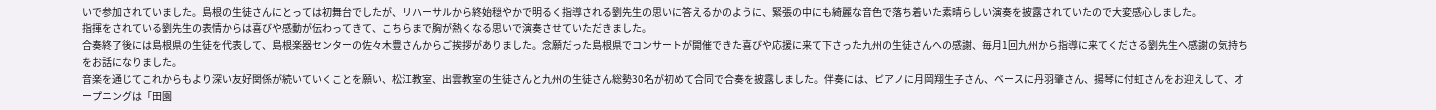いで参加されていました。島根の生徒さんにとっては初舞台でしたが、リハーサルから終始穏やかで明るく指導される劉先生の思いに答えるかのように、緊張の中にも綺麗な音色で落ち着いた素晴らしい演奏を披露されていたので大変感心しました。
指揮をされている劉先生の表情からは喜びや感動が伝わってきて、こちらまで胸が熱くなる思いで演奏させていただきました。
合奏終了後には島根県の生徒を代表して、島根楽器センターの佐々木豊さんからご挨拶がありました。念願だった島根県でコンサートが開催できた喜びや応援に来て下さった九州の生徒さんへの感謝、毎月1回九州から指導に来てくださる劉先生へ感謝の気持ちをお話になりました。
音楽を通じてこれからもより深い友好関係が続いていくことを願い、松江教室、出雲教室の生徒さんと九州の生徒さん総勢30名が初めて合同で合奏を披露しました。伴奏には、ピアノに月岡翔生子さん、ベースに丹羽肇さん、揚琴に付虹さんをお迎えして、オープニングは「田園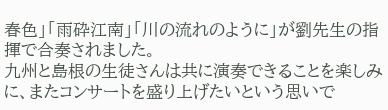春色」「雨砕江南」「川の流れのように」が劉先生の指揮で合奏されました。
九州と島根の生徒さんは共に演奏できることを楽しみに、またコンサートを盛り上げたいという思いで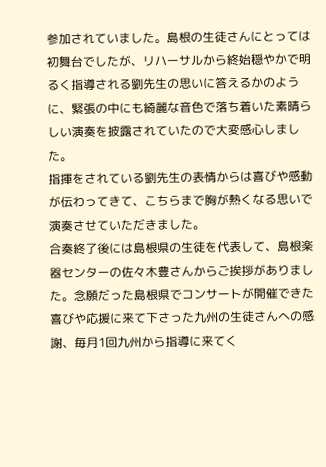参加されていました。島根の生徒さんにとっては初舞台でしたが、リハーサルから終始穏やかで明るく指導される劉先生の思いに答えるかのように、緊張の中にも綺麗な音色で落ち着いた素晴らしい演奏を披露されていたので大変感心しました。
指揮をされている劉先生の表情からは喜びや感動が伝わってきて、こちらまで胸が熱くなる思いで演奏させていただきました。
合奏終了後には島根県の生徒を代表して、島根楽器センターの佐々木豊さんからご挨拶がありました。念願だった島根県でコンサートが開催できた喜びや応援に来て下さった九州の生徒さんへの感謝、毎月1回九州から指導に来てく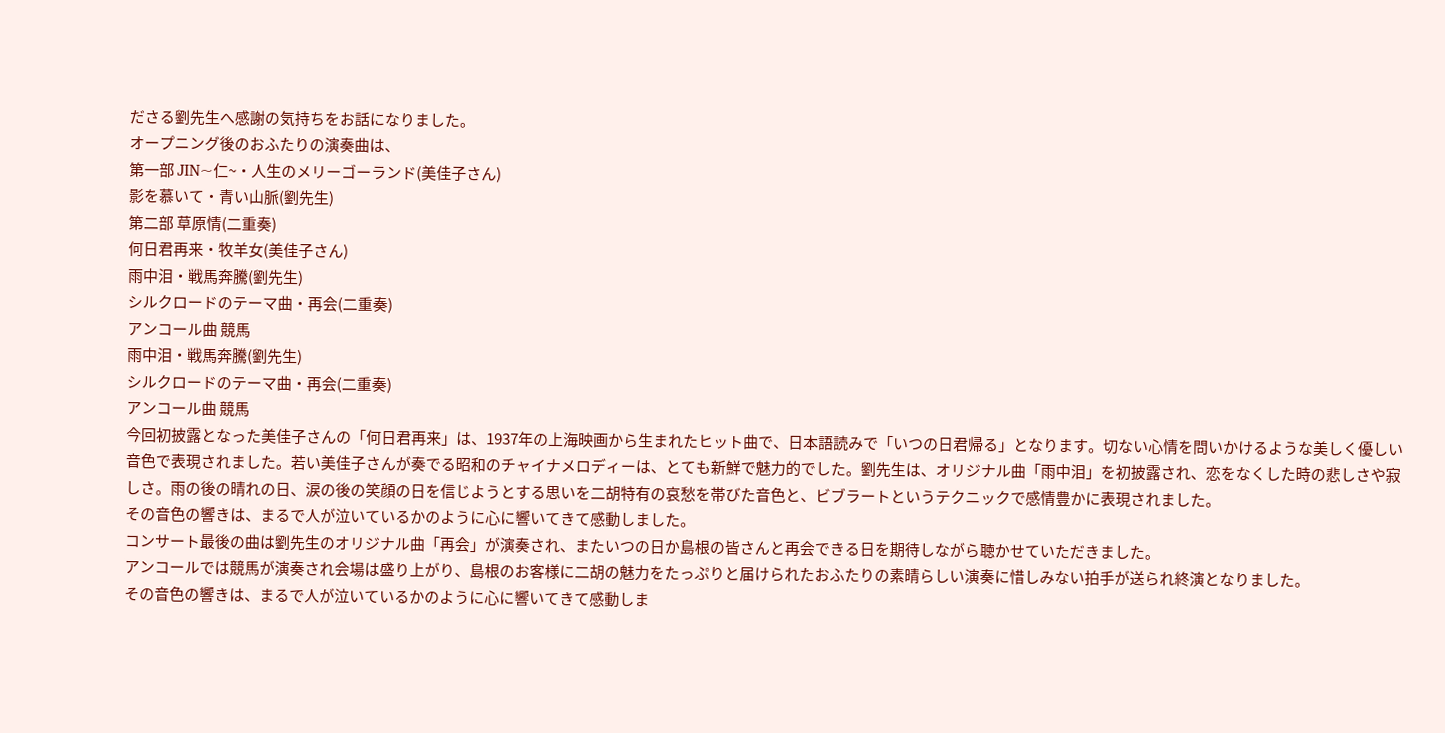ださる劉先生へ感謝の気持ちをお話になりました。
オープニング後のおふたりの演奏曲は、
第一部 JIN~仁~・人生のメリーゴーランド(美佳子さん)
影を慕いて・青い山脈(劉先生)
第二部 草原情(二重奏)
何日君再来・牧羊女(美佳子さん)
雨中泪・戦馬奔騰(劉先生)
シルクロードのテーマ曲・再会(二重奏)
アンコール曲 競馬
雨中泪・戦馬奔騰(劉先生)
シルクロードのテーマ曲・再会(二重奏)
アンコール曲 競馬
今回初披露となった美佳子さんの「何日君再来」は、1937年の上海映画から生まれたヒット曲で、日本語読みで「いつの日君帰る」となります。切ない心情を問いかけるような美しく優しい音色で表現されました。若い美佳子さんが奏でる昭和のチャイナメロディーは、とても新鮮で魅力的でした。劉先生は、オリジナル曲「雨中泪」を初披露され、恋をなくした時の悲しさや寂しさ。雨の後の晴れの日、涙の後の笑顔の日を信じようとする思いを二胡特有の哀愁を帯びた音色と、ビブラートというテクニックで感情豊かに表現されました。
その音色の響きは、まるで人が泣いているかのように心に響いてきて感動しました。
コンサート最後の曲は劉先生のオリジナル曲「再会」が演奏され、またいつの日か島根の皆さんと再会できる日を期待しながら聴かせていただきました。
アンコールでは競馬が演奏され会場は盛り上がり、島根のお客様に二胡の魅力をたっぷりと届けられたおふたりの素晴らしい演奏に惜しみない拍手が送られ終演となりました。
その音色の響きは、まるで人が泣いているかのように心に響いてきて感動しま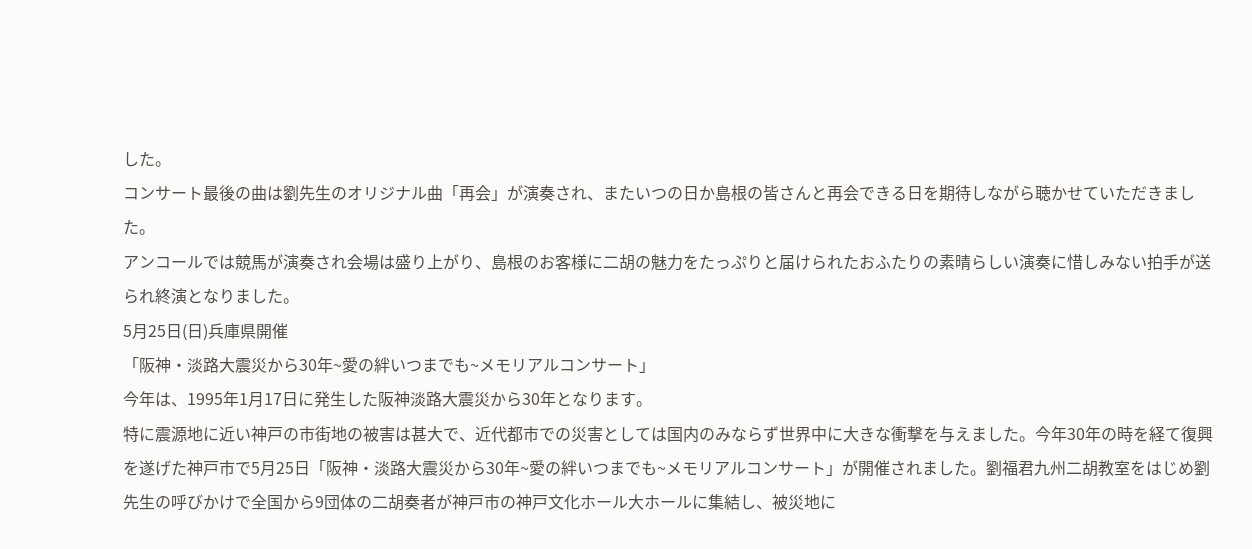した。
コンサート最後の曲は劉先生のオリジナル曲「再会」が演奏され、またいつの日か島根の皆さんと再会できる日を期待しながら聴かせていただきました。
アンコールでは競馬が演奏され会場は盛り上がり、島根のお客様に二胡の魅力をたっぷりと届けられたおふたりの素晴らしい演奏に惜しみない拍手が送られ終演となりました。
5月25日(日)兵庫県開催
「阪神・淡路大震災から30年~愛の絆いつまでも~メモリアルコンサート」
今年は、1995年1月17日に発生した阪神淡路大震災から30年となります。
特に震源地に近い神戸の市街地の被害は甚大で、近代都市での災害としては国内のみならず世界中に大きな衝撃を与えました。今年30年の時を経て復興を遂げた神戸市で5月25日「阪神・淡路大震災から30年~愛の絆いつまでも~メモリアルコンサート」が開催されました。劉福君九州二胡教室をはじめ劉先生の呼びかけで全国から9団体の二胡奏者が神戸市の神戸文化ホール大ホールに集結し、被災地に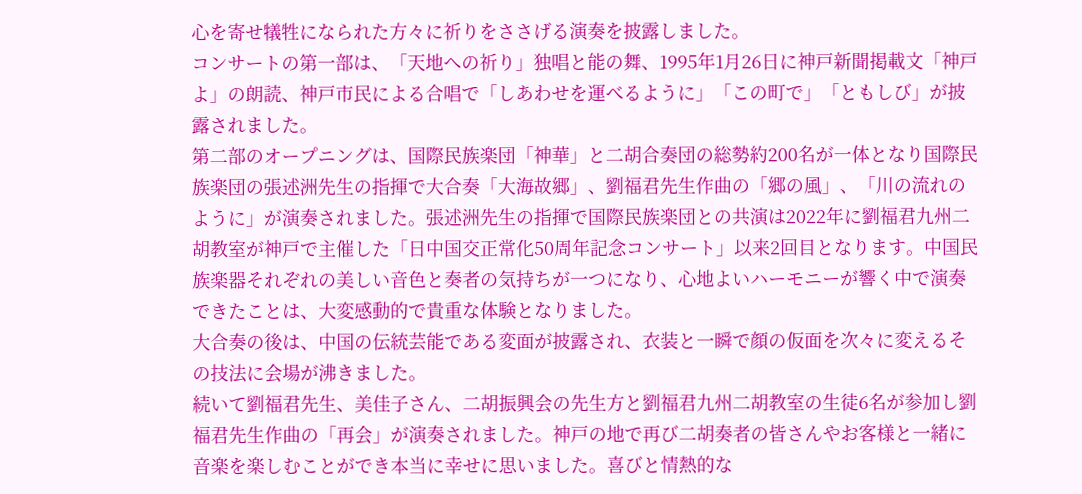心を寄せ犠牲になられた方々に祈りをささげる演奏を披露しました。
コンサートの第一部は、「天地への祈り」独唱と能の舞、1995年1月26日に神戸新聞掲載文「神戸よ」の朗読、神戸市民による合唱で「しあわせを運べるように」「この町で」「ともしび」が披露されました。
第二部のオープニングは、国際民族楽団「神華」と二胡合奏団の総勢約200名が一体となり国際民族楽団の張述洲先生の指揮で大合奏「大海故郷」、劉福君先生作曲の「郷の風」、「川の流れのように」が演奏されました。張述洲先生の指揮で国際民族楽団との共演は2022年に劉福君九州二胡教室が神戸で主催した「日中国交正常化50周年記念コンサート」以来2回目となります。中国民族楽器それぞれの美しい音色と奏者の気持ちが一つになり、心地よいハーモニーが響く中で演奏できたことは、大変感動的で貴重な体験となりました。
大合奏の後は、中国の伝統芸能である変面が披露され、衣装と一瞬で顔の仮面を次々に変えるその技法に会場が沸きました。
続いて劉福君先生、美佳子さん、二胡振興会の先生方と劉福君九州二胡教室の生徒6名が参加し劉福君先生作曲の「再会」が演奏されました。神戸の地で再び二胡奏者の皆さんやお客様と一緒に音楽を楽しむことができ本当に幸せに思いました。喜びと情熱的な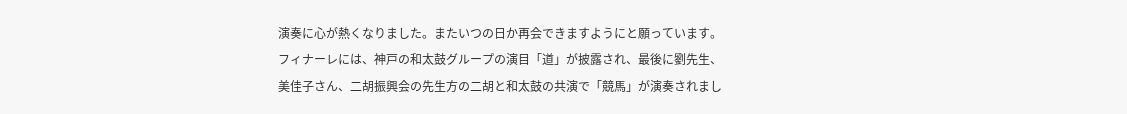演奏に心が熱くなりました。またいつの日か再会できますようにと願っています。
フィナーレには、神戸の和太鼓グループの演目「道」が披露され、最後に劉先生、美佳子さん、二胡振興会の先生方の二胡と和太鼓の共演で「競馬」が演奏されまし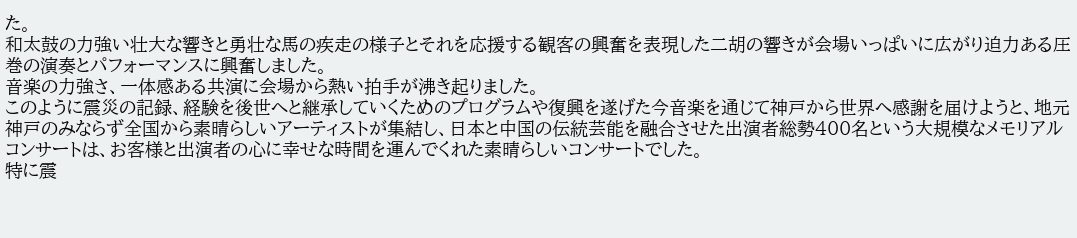た。
和太鼓の力強い壮大な響きと勇壮な馬の疾走の様子とそれを応援する観客の興奮を表現した二胡の響きが会場いっぱいに広がり迫力ある圧巻の演奏とパフォーマンスに興奮しました。
音楽の力強さ、一体感ある共演に会場から熱い拍手が沸き起りました。
このように震災の記録、経験を後世へと継承していくためのプログラムや復興を遂げた今音楽を通じて神戸から世界へ感謝を届けようと、地元神戸のみならず全国から素晴らしいアーティストが集結し、日本と中国の伝統芸能を融合させた出演者総勢400名という大規模なメモリアルコンサートは、お客様と出演者の心に幸せな時間を運んでくれた素晴らしいコンサートでした。
特に震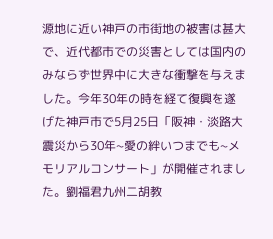源地に近い神戸の市街地の被害は甚大で、近代都市での災害としては国内のみならず世界中に大きな衝撃を与えました。今年30年の時を経て復興を遂げた神戸市で5月25日「阪神・淡路大震災から30年~愛の絆いつまでも~メモリアルコンサート」が開催されました。劉福君九州二胡教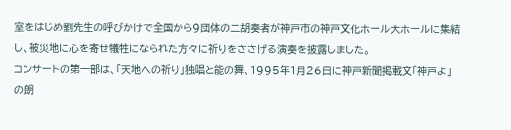室をはじめ劉先生の呼びかけで全国から9団体の二胡奏者が神戸市の神戸文化ホール大ホールに集結し、被災地に心を寄せ犠牲になられた方々に祈りをささげる演奏を披露しました。
コンサートの第一部は、「天地への祈り」独唱と能の舞、1995年1月26日に神戸新聞掲載文「神戸よ」の朗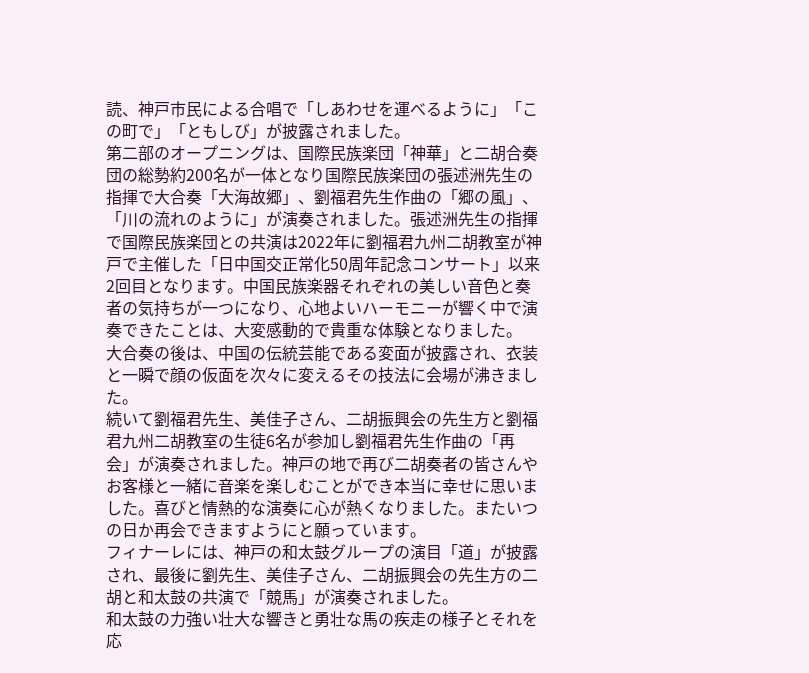読、神戸市民による合唱で「しあわせを運べるように」「この町で」「ともしび」が披露されました。
第二部のオープニングは、国際民族楽団「神華」と二胡合奏団の総勢約200名が一体となり国際民族楽団の張述洲先生の指揮で大合奏「大海故郷」、劉福君先生作曲の「郷の風」、「川の流れのように」が演奏されました。張述洲先生の指揮で国際民族楽団との共演は2022年に劉福君九州二胡教室が神戸で主催した「日中国交正常化50周年記念コンサート」以来2回目となります。中国民族楽器それぞれの美しい音色と奏者の気持ちが一つになり、心地よいハーモニーが響く中で演奏できたことは、大変感動的で貴重な体験となりました。
大合奏の後は、中国の伝統芸能である変面が披露され、衣装と一瞬で顔の仮面を次々に変えるその技法に会場が沸きました。
続いて劉福君先生、美佳子さん、二胡振興会の先生方と劉福君九州二胡教室の生徒6名が参加し劉福君先生作曲の「再会」が演奏されました。神戸の地で再び二胡奏者の皆さんやお客様と一緒に音楽を楽しむことができ本当に幸せに思いました。喜びと情熱的な演奏に心が熱くなりました。またいつの日か再会できますようにと願っています。
フィナーレには、神戸の和太鼓グループの演目「道」が披露され、最後に劉先生、美佳子さん、二胡振興会の先生方の二胡と和太鼓の共演で「競馬」が演奏されました。
和太鼓の力強い壮大な響きと勇壮な馬の疾走の様子とそれを応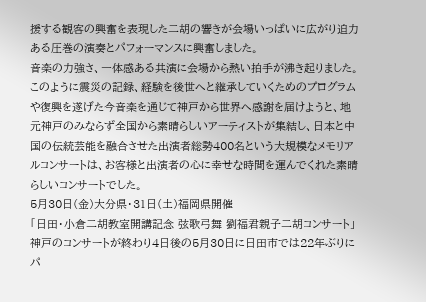援する観客の興奮を表現した二胡の響きが会場いっぱいに広がり迫力ある圧巻の演奏とパフォーマンスに興奮しました。
音楽の力強さ、一体感ある共演に会場から熱い拍手が沸き起りました。
このように震災の記録、経験を後世へと継承していくためのプログラムや復興を遂げた今音楽を通じて神戸から世界へ感謝を届けようと、地元神戸のみならず全国から素晴らしいアーティストが集結し、日本と中国の伝統芸能を融合させた出演者総勢400名という大規模なメモリアルコンサートは、お客様と出演者の心に幸せな時間を運んでくれた素晴らしいコンサートでした。
5月30日(金)大分県・31日(土)福岡県開催
「日田・小倉二胡教室開講記念 弦歌弓舞 劉福君親子二胡コンサート」
神戸のコンサートが終わり4日後の5月30日に日田市では22年ぶりにパ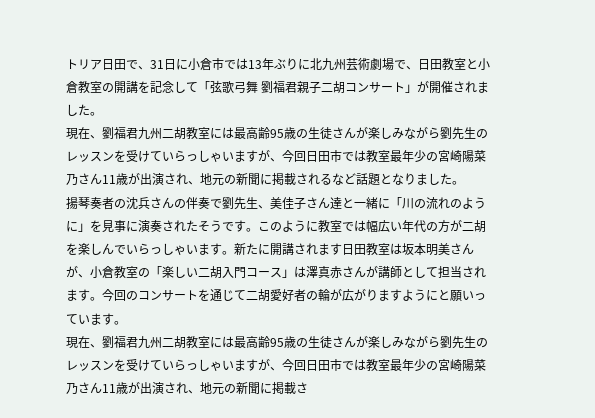トリア日田で、31日に小倉市では13年ぶりに北九州芸術劇場で、日田教室と小倉教室の開講を記念して「弦歌弓舞 劉福君親子二胡コンサート」が開催されました。
現在、劉福君九州二胡教室には最高齢95歳の生徒さんが楽しみながら劉先生のレッスンを受けていらっしゃいますが、今回日田市では教室最年少の宮崎陽菜乃さん11歳が出演され、地元の新聞に掲載されるなど話題となりました。
揚琴奏者の沈兵さんの伴奏で劉先生、美佳子さん達と一緒に「川の流れのように」を見事に演奏されたそうです。このように教室では幅広い年代の方が二胡を楽しんでいらっしゃいます。新たに開講されます日田教室は坂本明美さんが、小倉教室の「楽しい二胡入門コース」は澤真赤さんが講師として担当されます。今回のコンサートを通じて二胡愛好者の輪が広がりますようにと願いっています。
現在、劉福君九州二胡教室には最高齢95歳の生徒さんが楽しみながら劉先生のレッスンを受けていらっしゃいますが、今回日田市では教室最年少の宮崎陽菜乃さん11歳が出演され、地元の新聞に掲載さ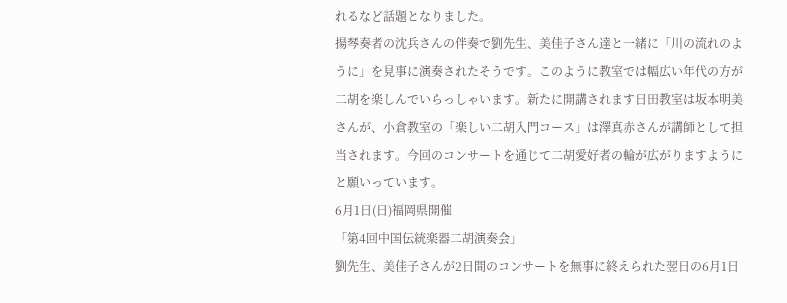れるなど話題となりました。
揚琴奏者の沈兵さんの伴奏で劉先生、美佳子さん達と一緒に「川の流れのように」を見事に演奏されたそうです。このように教室では幅広い年代の方が二胡を楽しんでいらっしゃいます。新たに開講されます日田教室は坂本明美さんが、小倉教室の「楽しい二胡入門コース」は澤真赤さんが講師として担当されます。今回のコンサートを通じて二胡愛好者の輪が広がりますようにと願いっています。
6月1日(日)福岡県開催
「第4回中国伝統楽器二胡演奏会」
劉先生、美佳子さんが2日間のコンサートを無事に終えられた翌日の6月1日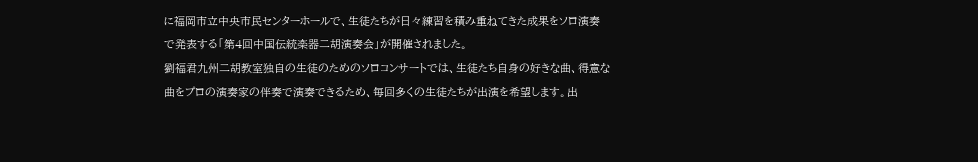に福岡市立中央市民センターホールで、生徒たちが日々練習を積み重ねてきた成果をソロ演奏で発表する「第4回中国伝統楽器二胡演奏会」が開催されました。
劉福君九州二胡教室独自の生徒のためのソロコンサートでは、生徒たち自身の好きな曲、得意な曲をプロの演奏家の伴奏で演奏できるため、毎回多くの生徒たちが出演を希望します。出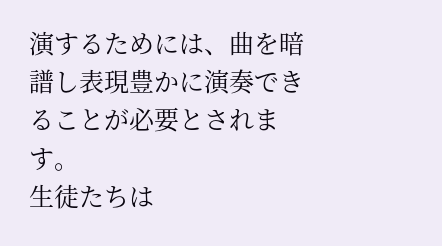演するためには、曲を暗譜し表現豊かに演奏できることが必要とされます。
生徒たちは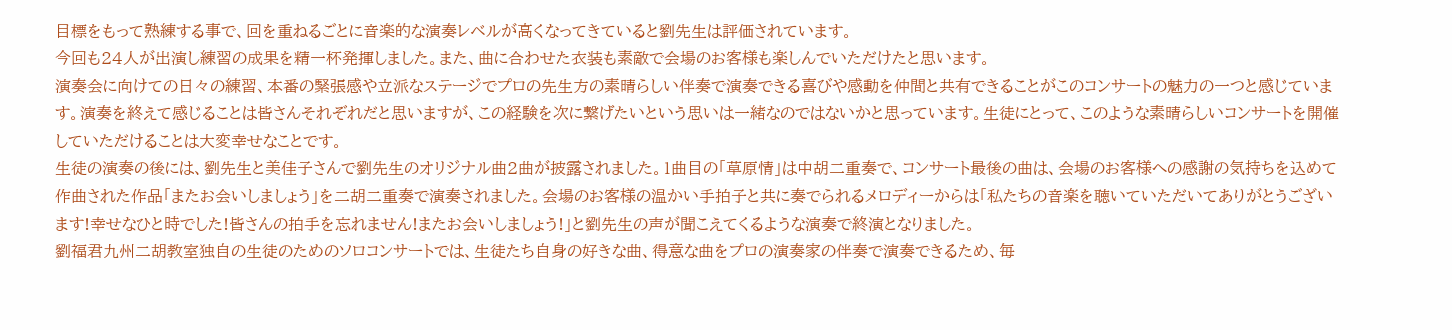目標をもって熟練する事で、回を重ねるごとに音楽的な演奏レベルが高くなってきていると劉先生は評価されています。
今回も24人が出演し練習の成果を精一杯発揮しました。また、曲に合わせた衣装も素敵で会場のお客様も楽しんでいただけたと思います。
演奏会に向けての日々の練習、本番の緊張感や立派なステージでプロの先生方の素晴らしい伴奏で演奏できる喜びや感動を仲間と共有できることがこのコンサートの魅力の一つと感じています。演奏を終えて感じることは皆さんそれぞれだと思いますが、この経験を次に繋げたいという思いは一緒なのではないかと思っています。生徒にとって、このような素晴らしいコンサートを開催していただけることは大変幸せなことです。
生徒の演奏の後には、劉先生と美佳子さんで劉先生のオリジナル曲2曲が披露されました。1曲目の「草原情」は中胡二重奏で、コンサート最後の曲は、会場のお客様への感謝の気持ちを込めて作曲された作品「またお会いしましょう」を二胡二重奏で演奏されました。会場のお客様の温かい手拍子と共に奏でられるメロディーからは「私たちの音楽を聴いていただいてありがとうございます!幸せなひと時でした!皆さんの拍手を忘れません!またお会いしましょう!」と劉先生の声が聞こえてくるような演奏で終演となりました。
劉福君九州二胡教室独自の生徒のためのソロコンサートでは、生徒たち自身の好きな曲、得意な曲をプロの演奏家の伴奏で演奏できるため、毎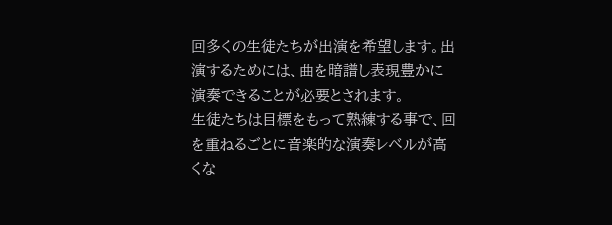回多くの生徒たちが出演を希望します。出演するためには、曲を暗譜し表現豊かに演奏できることが必要とされます。
生徒たちは目標をもって熟練する事で、回を重ねるごとに音楽的な演奏レベルが高くな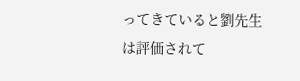ってきていると劉先生は評価されて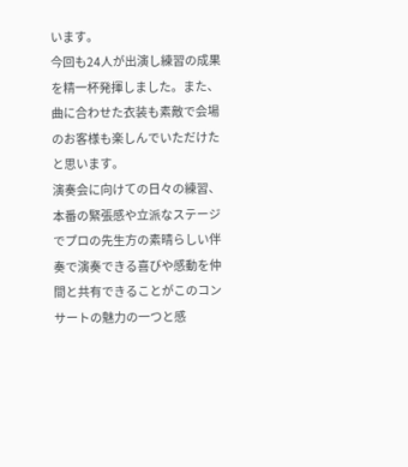います。
今回も24人が出演し練習の成果を精一杯発揮しました。また、曲に合わせた衣装も素敵で会場のお客様も楽しんでいただけたと思います。
演奏会に向けての日々の練習、本番の緊張感や立派なステージでプロの先生方の素晴らしい伴奏で演奏できる喜びや感動を仲間と共有できることがこのコンサートの魅力の一つと感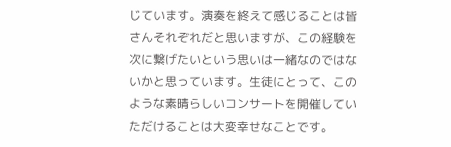じています。演奏を終えて感じることは皆さんそれぞれだと思いますが、この経験を次に繋げたいという思いは一緒なのではないかと思っています。生徒にとって、このような素晴らしいコンサートを開催していただけることは大変幸せなことです。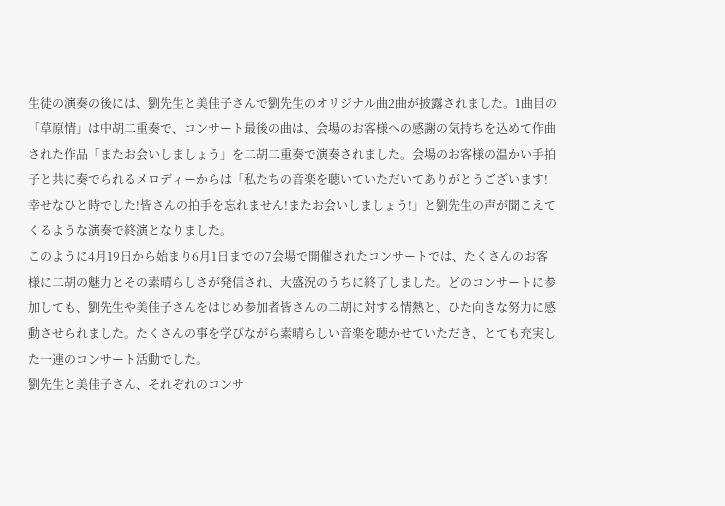生徒の演奏の後には、劉先生と美佳子さんで劉先生のオリジナル曲2曲が披露されました。1曲目の「草原情」は中胡二重奏で、コンサート最後の曲は、会場のお客様への感謝の気持ちを込めて作曲された作品「またお会いしましょう」を二胡二重奏で演奏されました。会場のお客様の温かい手拍子と共に奏でられるメロディーからは「私たちの音楽を聴いていただいてありがとうございます!幸せなひと時でした!皆さんの拍手を忘れません!またお会いしましょう!」と劉先生の声が聞こえてくるような演奏で終演となりました。
このように4月19日から始まり6月1日までの7会場で開催されたコンサートでは、たくさんのお客様に二胡の魅力とその素晴らしさが発信され、大盛況のうちに終了しました。どのコンサートに参加しても、劉先生や美佳子さんをはじめ参加者皆さんの二胡に対する情熱と、ひた向きな努力に感動させられました。たくさんの事を学びながら素晴らしい音楽を聴かせていただき、とても充実した一連のコンサート活動でした。
劉先生と美佳子さん、それぞれのコンサ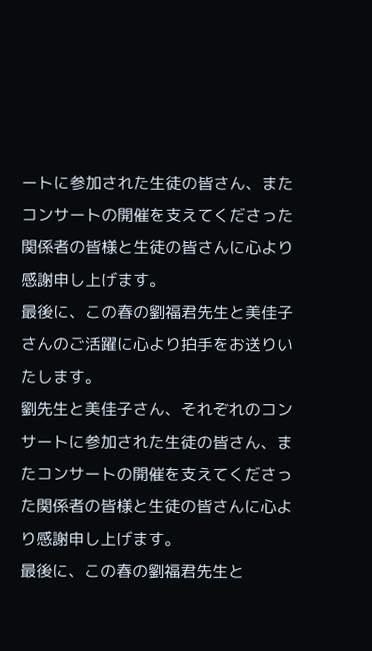ートに参加された生徒の皆さん、またコンサートの開催を支えてくださった関係者の皆様と生徒の皆さんに心より感謝申し上げます。
最後に、この春の劉福君先生と美佳子さんのご活躍に心より拍手をお送りいたします。
劉先生と美佳子さん、それぞれのコンサートに参加された生徒の皆さん、またコンサートの開催を支えてくださった関係者の皆様と生徒の皆さんに心より感謝申し上げます。
最後に、この春の劉福君先生と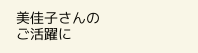美佳子さんのご活躍に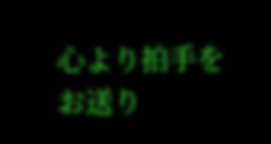心より拍手をお送り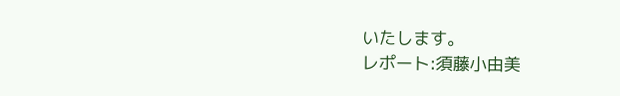いたします。
レポート:須藤小由美